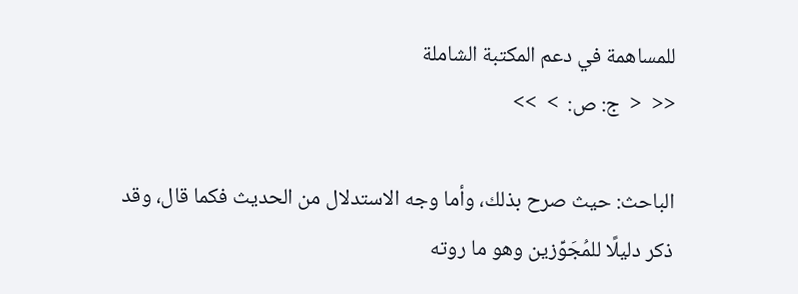للمساهمة في دعم المكتبة الشاملة
<<  <  ج: ص:  >  >>

الباحث: حيث صرح بذلك، وأما وجه الاستدلال من الحديث فكما قال، وقد ذكر دليلًا للمُجَوِّزين وهو ما روته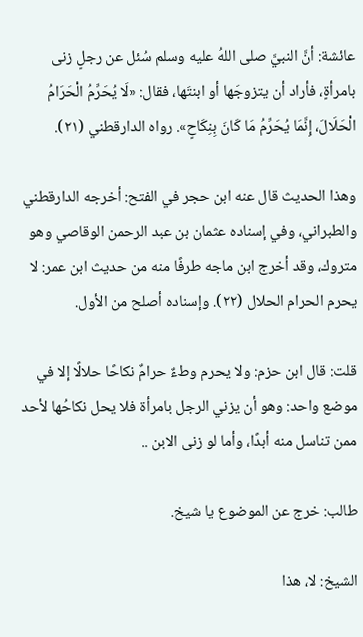عائشة: أنَّ النبيَّ صلى اللهُ عليه وسلم سُئل عن رجلٍ زنى بامرأةٍ، فأراد أن يتزوجَها أو ابنتَها، فقال: «لَا يُحَرِّمُ الْحَرَامُ الْحَلَالَ، إِنَّمَا يُحَرِّمُ مَا كَانَ بِنِكَاحٍ». رواه الدارقطني (٢١).

وهذا الحديث قال عنه ابن حجر في الفتح: أخرجه الدارقطني والطبراني، وفي إسناده عثمان بن عبد الرحمن الوقاصي وهو متروك، وقد أخرج ابن ماجه طرفًا منه من حديث ابن عمر: لا يحرم الحرام الحلال (٢٢). وإسناده أصلح من الأول.

قلت: قال ابن حزم: ولا يحرم وطءٌ حرامٌ نكاحًا حلالًا إلا في موضع واحد: وهو أن يزني الرجل بامرأة فلا يحل نكاحُها لأحد ممن تناسل منه أبدًا، وأما لو زنى الابن ..

طالب: خرج عن الموضوع يا شيخ.

الشيخ: لا، هذا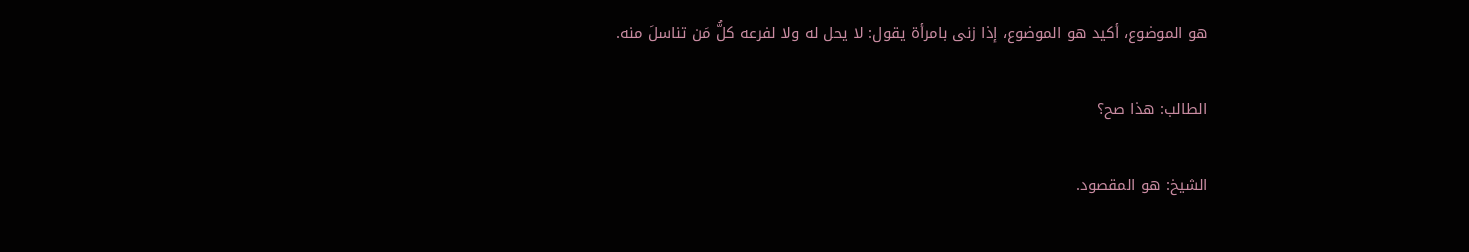هو الموضوع، أكيد هو الموضوع، إذا زنى بامرأة يقول: لا يحل له ولا لفرعه كلُّ مَن تناسلَ منه.

الطالب: هذا صح؟

الشيخ: هو المقصود.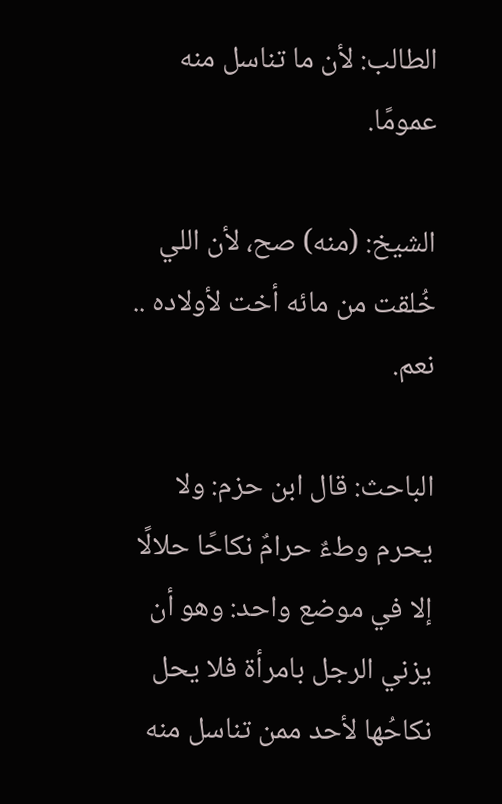الطالب: لأن ما تناسل منه عمومًا.

الشيخ: (منه) صح، لأن اللي خُلقت من مائه أخت لأولاده .. نعم.

الباحث: قال ابن حزم: ولا يحرم وطءٌ حرامٌ نكاحًا حلالًا إلا في موضع واحد: وهو أن يزني الرجل بامرأة فلا يحل نكاحُها لأحد ممن تناسل منه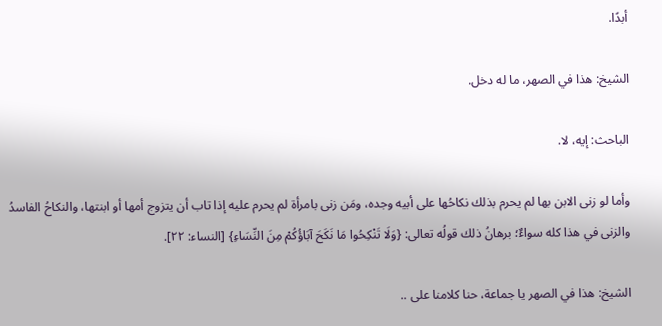أبدًا.

الشيخ: هذا في الصهر، ما له دخل.

الباحث: إيه، لا.

وأما لو زنى الابن بها لم يحرم بذلك نكاحُها على أبيه وجده، ومَن زنى بامرأة لم يحرم عليه إذا تاب أن يتزوج أمها أو ابنتها، والنكاحُ الفاسدُ والزنى في هذا كله سواءٌ؛ برهانُ ذلك قولُه تعالى: {وَلَا تَنْكِحُوا مَا نَكَحَ آبَاؤُكُمْ مِنَ النِّسَاءِ} [النساء: ٢٢].

الشيخ: هذا في الصهر يا جماعة، حنا كلامنا على ..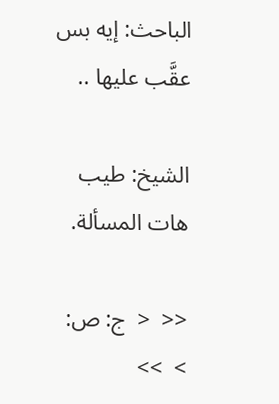الباحث: إيه بس عقَّب عليها ..

الشيخ: طيب هات المسألة.

<<  <  ج: ص:  >  >>